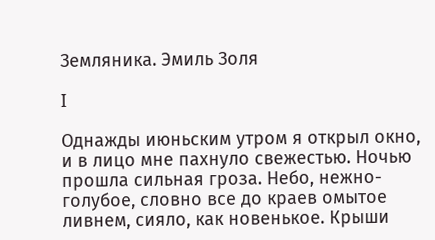Земляника. Эмиль Золя

I

Однажды июньским утром я открыл окно, и в лицо мне пахнуло свежестью. Ночью прошла сильная гроза. Небо, нежно-голубое, словно все до краев омытое ливнем, сияло, как новенькое. Крыши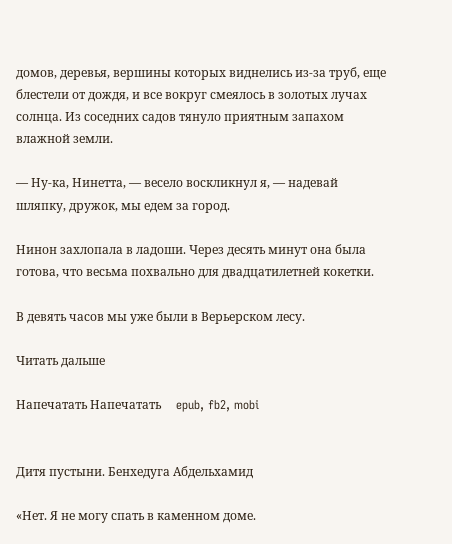домов, деревья, вершины которых виднелись из-за труб, еще блестели от дождя, и все вокруг смеялось в золотых лучах солнца. Из соседних садов тянуло приятным запахом влажной земли.

— Ну-ка, Нинетта, — весело воскликнул я, — надевай шляпку, дружок, мы едем за город.

Нинон захлопала в ладоши. Через десять минут она была готова, что весьма похвально для двадцатилетней кокетки.

В девять часов мы уже были в Верьерском лесу.

Читать дальше

Напечатать Напечатать     epub, fb2, mobi


Дитя пустыни. Бенхедуга Абдельхамид

«Нет. Я не могу спать в каменном доме.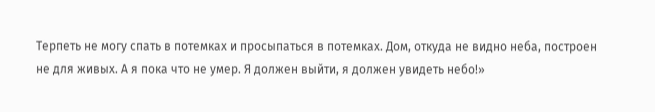Терпеть не могу спать в потемках и просыпаться в потемках. Дом, откуда не видно неба, построен не для живых. А я пока что не умер. Я должен выйти, я должен увидеть небо!»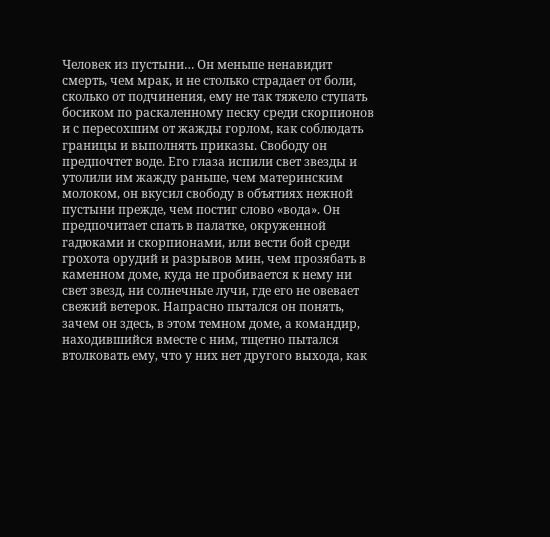Человек из пустыни… Он меньше ненавидит смерть, чем мрак, и не столько страдает от боли, сколько от подчинения, ему не так тяжело ступать босиком по раскаленному песку среди скорпионов и с пересохшим от жажды горлом, как соблюдать границы и выполнять приказы. Свободу он предпочтет воде. Его глаза испили свет звезды и утолили им жажду раньше, чем материнским молоком, он вкусил свободу в объятиях нежной пустыни прежде, чем постиг слово «вода». Он предпочитает спать в палатке, окруженной гадюками и скорпионами, или вести бой среди грохота орудий и разрывов мин, чем прозябать в каменном доме, куда не пробивается к нему ни свет звезд, ни солнечные лучи, где его не овевает свежий ветерок. Напрасно пытался он понять, зачем он здесь, в этом темном доме, а командир, находившийся вместе с ним, тщетно пытался втолковать ему, что у них нет другого выхода, как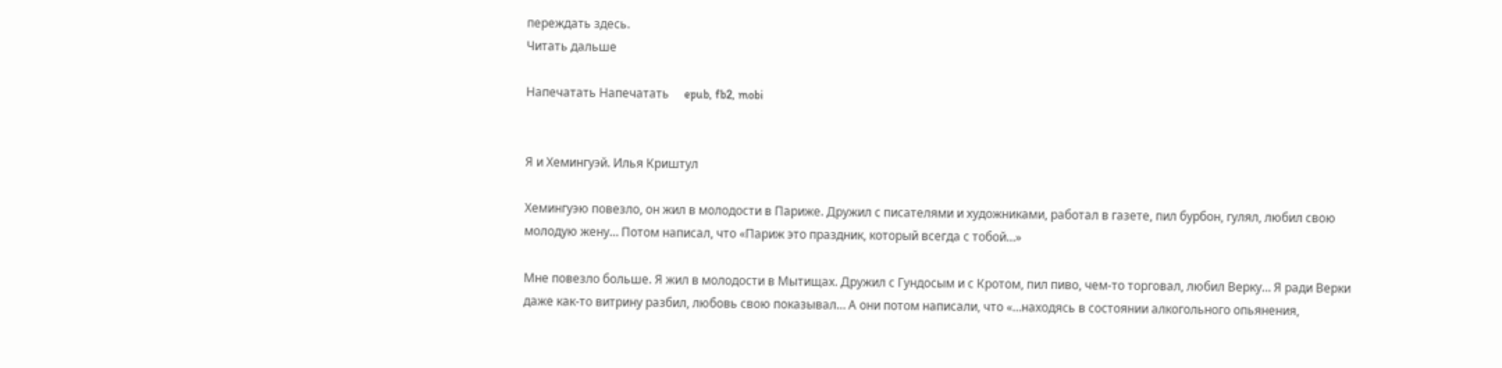переждать здесь.
Читать дальше

Напечатать Напечатать     epub, fb2, mobi


Я и Хемингуэй. Илья Криштул

Хемингуэю повезло, он жил в молодости в Париже. Дружил с писателями и художниками, работал в газете, пил бурбон, гулял, любил свою молодую жену… Потом написал, что «Париж это праздник, который всегда с тобой…»

Мне повезло больше. Я жил в молодости в Мытищах. Дружил с Гундосым и с Кротом, пил пиво, чем-то торговал, любил Верку… Я ради Верки даже как-то витрину разбил, любовь свою показывал… А они потом написали, что «…находясь в состоянии алкогольного опьянения,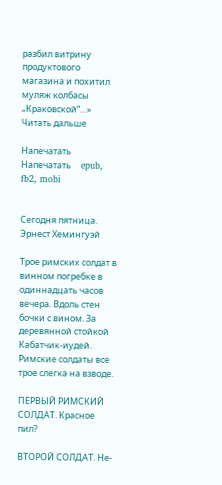разбил витрину продуктового магазина и похитил муляж колбасы „Краковской“…»
Читать дальше

Напечатать Напечатать     epub, fb2, mobi


Сегодня пятница. Эрнест Хемингуэй

Трое римских солдат в винном погребке в одиннадцать часов вечера. Вдоль стен бочки с вином. За деревянной стойкой Кабатчик-иудей. Римские солдаты все трое слегка на взводе.

ПЕРВЫЙ РИМСКИЙ СОЛДАТ. Красное пил?

ВТОРОЙ СОЛДАТ. Не-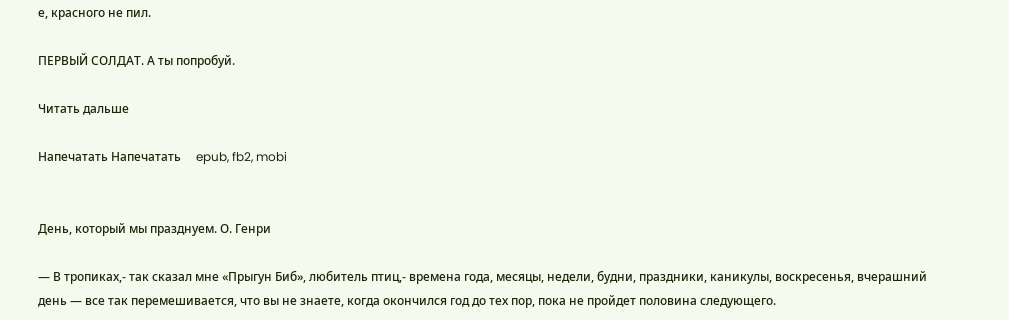е, красного не пил.

ПЕРВЫЙ СОЛДАТ. А ты попробуй.

Читать дальше

Напечатать Напечатать     epub, fb2, mobi


День, который мы празднуем. О. Генри

— В тропиках,- так сказал мне «Прыгун Биб», любитель птиц,- времена года, месяцы, недели, будни, праздники, каникулы, воскресенья, вчерашний день — все так перемешивается, что вы не знаете, когда окончился год до тех пор, пока не пройдет половина следующего.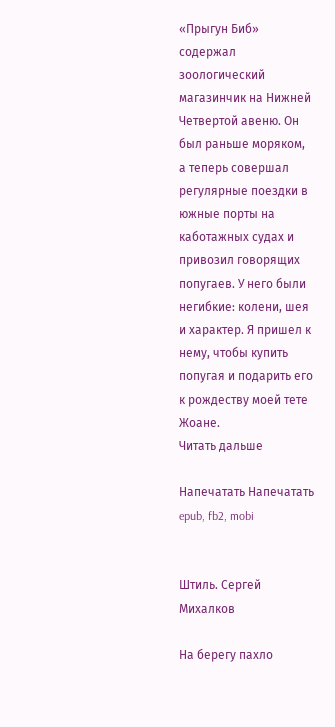«Прыгун Биб» содержал зоологический магазинчик на Нижней Четвертой авеню. Он был раньше моряком, а теперь совершал регулярные поездки в южные порты на каботажных судах и привозил говорящих попугаев. У него были негибкие: колени, шея и характер. Я пришел к нему, чтобы купить попугая и подарить его к рождеству моей тете Жоане.
Читать дальше

Напечатать Напечатать     epub, fb2, mobi


Штиль. Сергей Михалков

На берегу пахло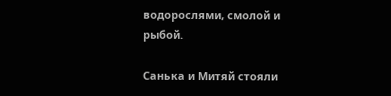водорослями, смолой и рыбой.

Санька и Митяй стояли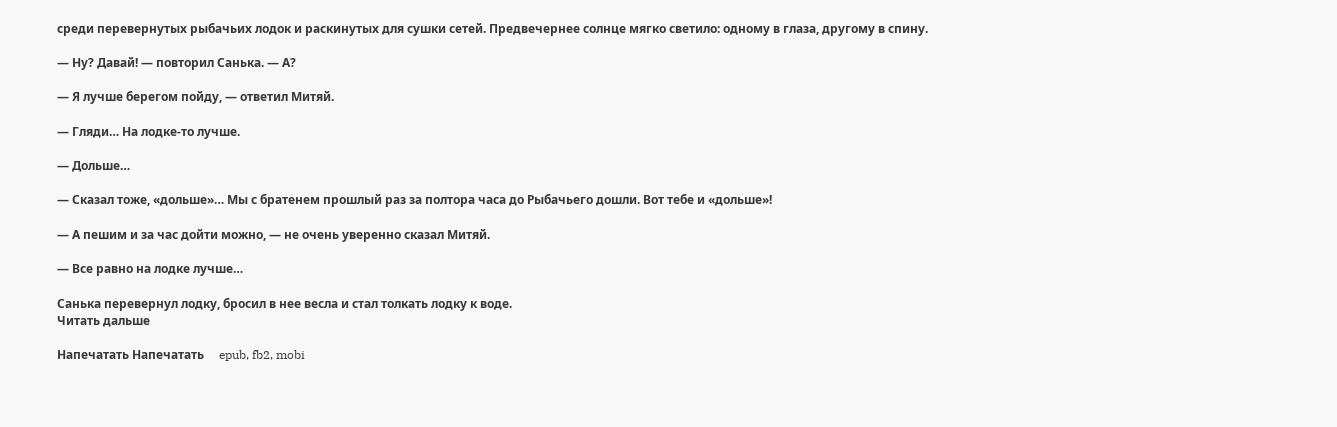среди перевернутых рыбачьих лодок и раскинутых для сушки сетей. Предвечернее солнце мягко светило: одному в глаза, другому в спину.

— Ну? Давай! — повторил Санька. — А?

— Я лучше берегом пойду, — ответил Митяй.

— Гляди… На лодке-то лучше.

— Дольше…

— Сказал тоже, «дольше»… Мы с братенем прошлый раз за полтора часа до Рыбачьего дошли. Вот тебе и «дольше»!

— А пешим и за час дойти можно, — не очень уверенно сказал Митяй.

— Все равно на лодке лучше…

Санька перевернул лодку, бросил в нее весла и стал толкать лодку к воде.
Читать дальше

Напечатать Напечатать     epub, fb2, mobi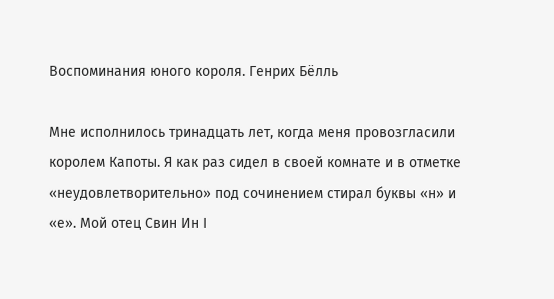Воспоминания юного короля. Генрих Бёлль

Мне исполнилось тринадцать лет, когда меня провозгласили королем Капоты. Я как раз сидел в своей комнате и в отметке «неудовлетворительно» под сочинением стирал буквы «н» и «е». Мой отец Свин Ин I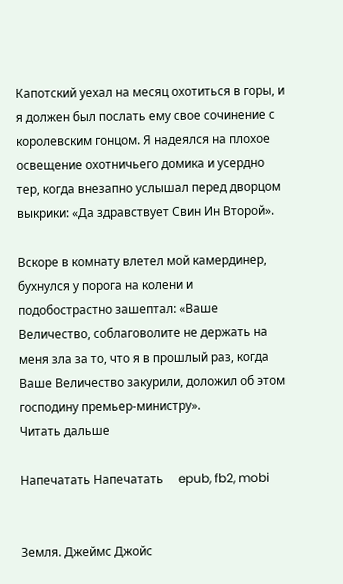Капотский уехал на месяц охотиться в горы, и я должен был послать ему свое сочинение с королевским гонцом. Я надеялся на плохое освещение охотничьего домика и усердно тер, когда внезапно услышал перед дворцом выкрики: «Да здравствует Свин Ин Второй».

Вскоре в комнату влетел мой камердинер, бухнулся у порога на колени и подобострастно зашептал: «Ваше Величество, соблаговолите не держать на меня зла за то, что я в прошлый раз, когда Ваше Величество закурили, доложил об этом господину премьер-министру».
Читать дальше

Напечатать Напечатать     epub, fb2, mobi


Земля. Джеймс Джойс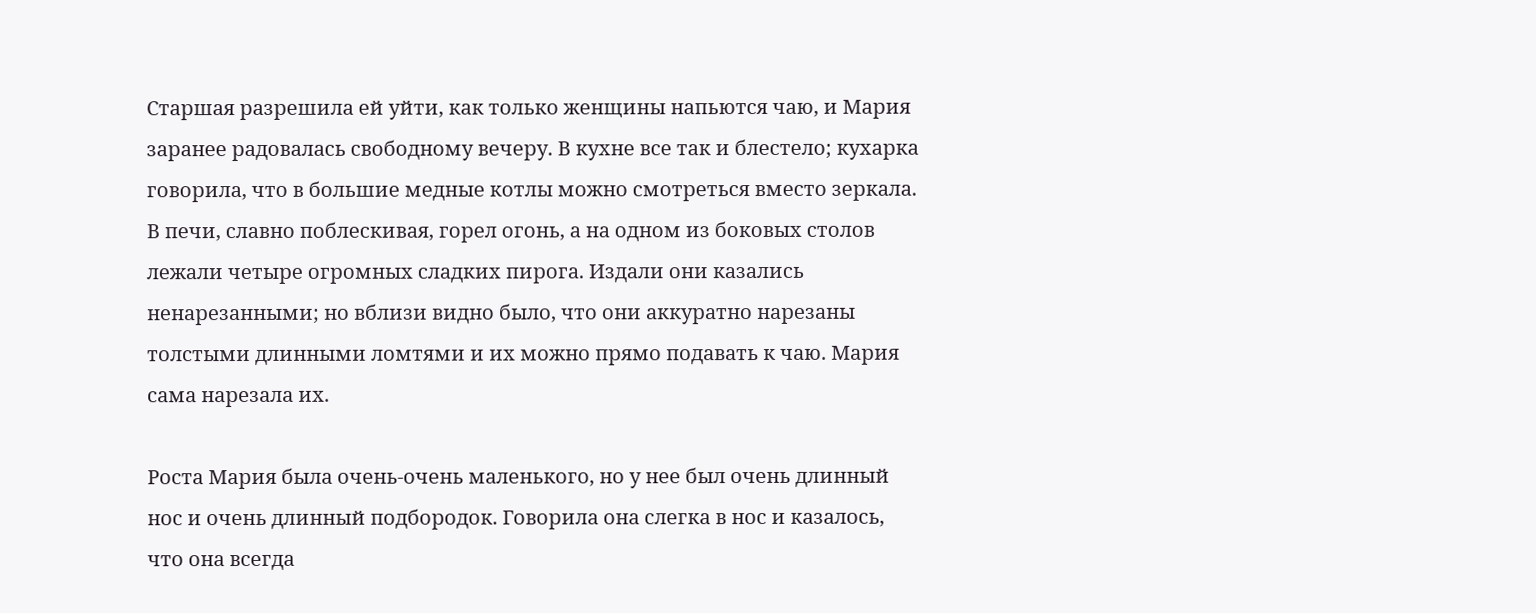Старшая разрешила ей уйти, как только женщины напьются чаю, и Мария заранее радовалась свободному вечеру. В кухне все так и блестело; кухарка говорила, что в большие медные котлы можно смотреться вместо зеркала. В печи, славно поблескивая, горел огонь, а на одном из боковых столов лежали четыре огромных сладких пирога. Издали они казались ненарезанными; но вблизи видно было, что они аккуратно нарезаны толстыми длинными ломтями и их можно прямо подавать к чаю. Мария сама нарезала их.

Роста Мария была очень-очень маленького, но у нее был очень длинный нос и очень длинный подбородок. Говорила она слегка в нос и казалось, что она всегда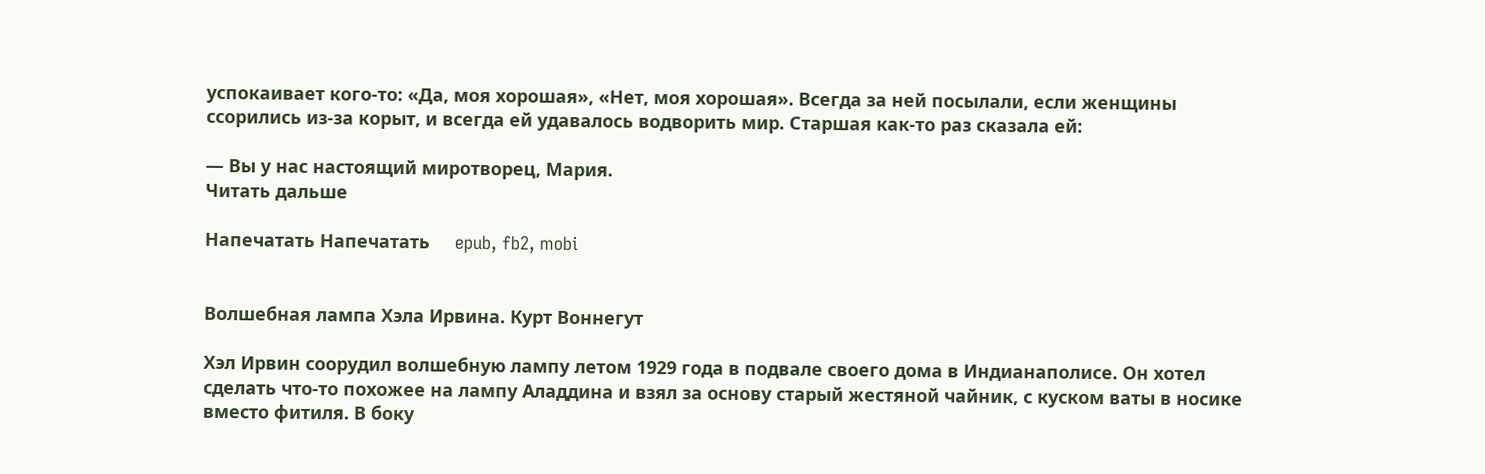успокаивает кого-то: «Да, моя хорошая», «Нет, моя хорошая». Всегда за ней посылали, если женщины ссорились из-за корыт, и всегда ей удавалось водворить мир. Старшая как-то раз сказала ей:

— Вы у нас настоящий миротворец, Мария.
Читать дальше

Напечатать Напечатать     epub, fb2, mobi


Волшебная лампа Хэла Ирвина. Курт Воннегут

Хэл Ирвин соорудил волшебную лампу летом 1929 года в подвале своего дома в Индианаполисе. Он хотел сделать что-то похожее на лампу Аладдина и взял за основу старый жестяной чайник, с куском ваты в носике вместо фитиля. В боку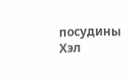посудины Хэл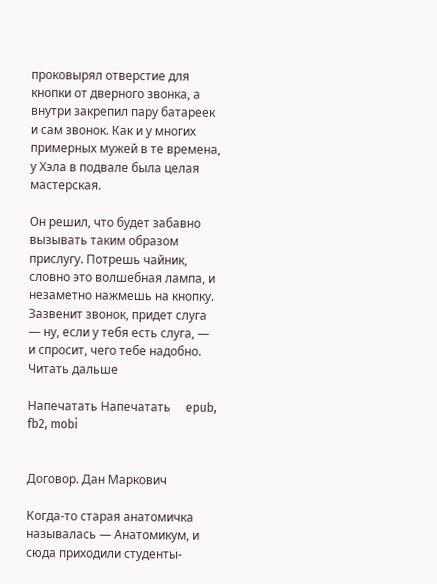проковырял отверстие для кнопки от дверного звонка, а внутри закрепил пару батареек и сам звонок. Как и у многих примерных мужей в те времена, у Хэла в подвале была целая мастерская.

Он решил, что будет забавно вызывать таким образом прислугу. Потрешь чайник, словно это волшебная лампа, и незаметно нажмешь на кнопку. Зазвенит звонок, придет слуга — ну, если у тебя есть слуга, — и спросит, чего тебе надобно.
Читать дальше

Напечатать Напечатать     epub, fb2, mobi


Договор. Дан Маркович

Когда-то старая анатомичка называлась — Анатомикум, и сюда приходили студенты-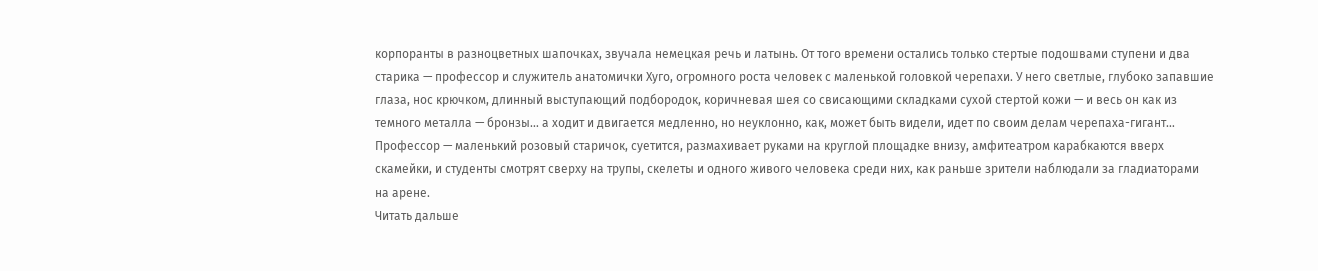корпоранты в разноцветных шапочках, звучала немецкая речь и латынь. От того времени остались только стертые подошвами ступени и два старика — профессор и служитель анатомички Хуго, огромного роста человек с маленькой головкой черепахи. У него светлые, глубоко запавшие глаза, нос крючком, длинный выступающий подбородок, коричневая шея со свисающими складками сухой стертой кожи — и весь он как из темного металла — бронзы… а ходит и двигается медленно, но неуклонно, как, может быть видели, идет по своим делам черепаха-гигант… Профессор — маленький розовый старичок, суетится, размахивает руками на круглой площадке внизу, амфитеатром карабкаются вверх скамейки, и студенты смотрят сверху на трупы, скелеты и одного живого человека среди них, как раньше зрители наблюдали за гладиаторами на арене.
Читать дальше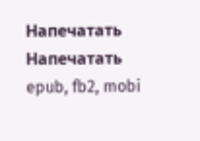Напечатать Напечатать     epub, fb2, mobi